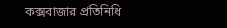কক্সবাজার প্রতিনিধি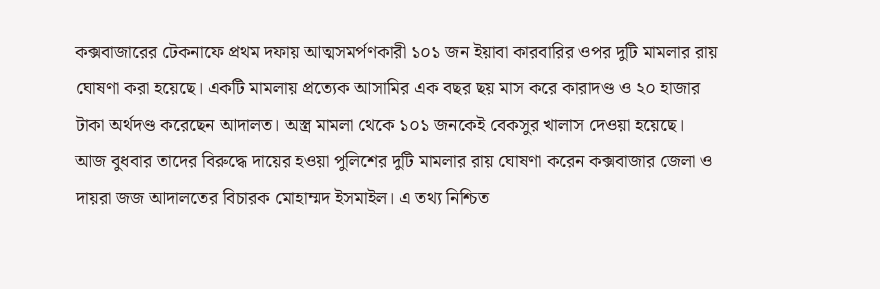কক্সবাজারের টেকনাফে প্রথম দফায় আত্মসমর্পণকারী ১০১ জন ইয়াবা কারবারির ওপর দুটি মামলার রায় ঘোষণা করা হয়েছে। একটি মামলায় প্রত্যেক আসামির এক বছর ছয় মাস করে কারাদণ্ড ও ২০ হাজার টাকা অর্থদণ্ড করেছেন আদালত। অস্ত্র মামলা থেকে ১০১ জনকেই বেকসুর খালাস দেওয়া হয়েছে।
আজ বুধবার তাদের বিরুদ্ধে দায়ের হওয়া পুলিশের দুটি মামলার রায় ঘোষণা করেন কক্সবাজার জেলা ও দায়রা জজ আদালতের বিচারক মোহাম্মদ ইসমাইল। এ তথ্য নিশ্চিত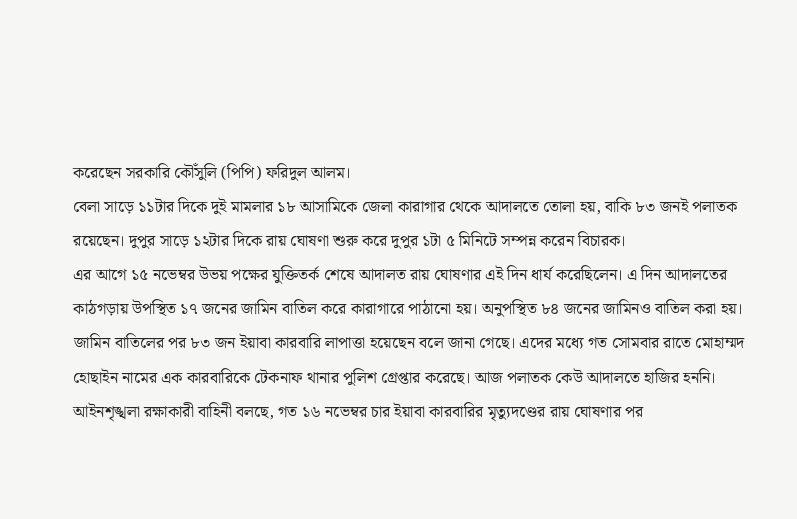করেছেন সরকারি কৌঁসুলি (পিপি) ফরিদুল আলম।
বেলা সাড়ে ১১টার দিকে দুই মামলার ১৮ আসামিকে জেলা কারাগার থেকে আদালতে তোলা হয়, বাকি ৮৩ জনই পলাতক রয়েছেন। দুপুর সাড়ে ১২টার দিকে রায় ঘোষণা শুরু করে দুপুর ১টা ৫ মিনিটে সম্পন্ন করেন বিচারক।
এর আগে ১৫ নভেম্বর উভয় পক্ষের যুক্তিতর্ক শেষে আদালত রায় ঘোষণার এই দিন ধার্য করেছিলেন। এ দিন আদালতের কাঠগড়ায় উপস্থিত ১৭ জনের জামিন বাতিল করে কারাগারে পাঠানো হয়। অনুপস্থিত ৮৪ জনের জামিনও বাতিল করা হয়।
জামিন বাতিলের পর ৮৩ জন ইয়াবা কারবারি লাপাত্তা হয়েছেন বলে জানা গেছে। এদের মধ্যে গত সোমবার রাতে মোহাম্মদ হোছাইন নামের এক কারবারিকে টেকনাফ থানার পুলিশ গ্রেপ্তার করেছে। আজ পলাতক কেউ আদালতে হাজির হননি।
আইনশৃঙ্খলা রক্ষাকারী বাহিনী বলছে, গত ১৬ নভেম্বর চার ইয়াবা কারবারির মৃত্যুদণ্ডের রায় ঘোষণার পর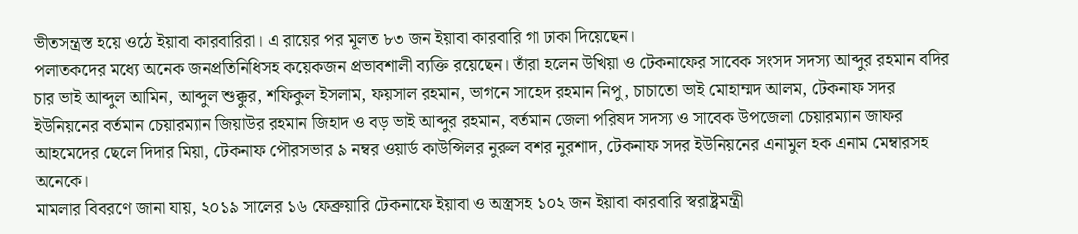ভীতসন্ত্রস্ত হয়ে ওঠে ইয়াবা কারবারিরা। এ রায়ের পর মূলত ৮৩ জন ইয়াবা কারবারি গা ঢাকা দিয়েছেন।
পলাতকদের মধ্যে অনেক জনপ্রতিনিধিসহ কয়েকজন প্রভাবশালী ব্যক্তি রয়েছেন। তাঁরা হলেন উখিয়া ও টেকনাফের সাবেক সংসদ সদস্য আব্দুর রহমান বদির চার ভাই আব্দুল আমিন, আব্দুল শুক্কুর, শফিকুল ইসলাম, ফয়সাল রহমান, ভাগনে সাহেদ রহমান নিপু, চাচাতো ভাই মোহাম্মদ আলম, টেকনাফ সদর ইউনিয়নের বর্তমান চেয়ারম্যান জিয়াউর রহমান জিহাদ ও বড় ভাই আব্দুর রহমান, বর্তমান জেলা পরিষদ সদস্য ও সাবেক উপজেলা চেয়ারম্যান জাফর আহমেদের ছেলে দিদার মিয়া, টেকনাফ পৌরসভার ৯ নম্বর ওয়ার্ড কাউন্সিলর নুরুল বশর নুরশাদ, টেকনাফ সদর ইউনিয়নের এনামুল হক এনাম মেম্বারসহ অনেকে।
মামলার বিবরণে জানা যায়, ২০১৯ সালের ১৬ ফেব্রুয়ারি টেকনাফে ইয়াবা ও অস্ত্রসহ ১০২ জন ইয়াবা কারবারি স্বরাষ্ট্রমন্ত্রী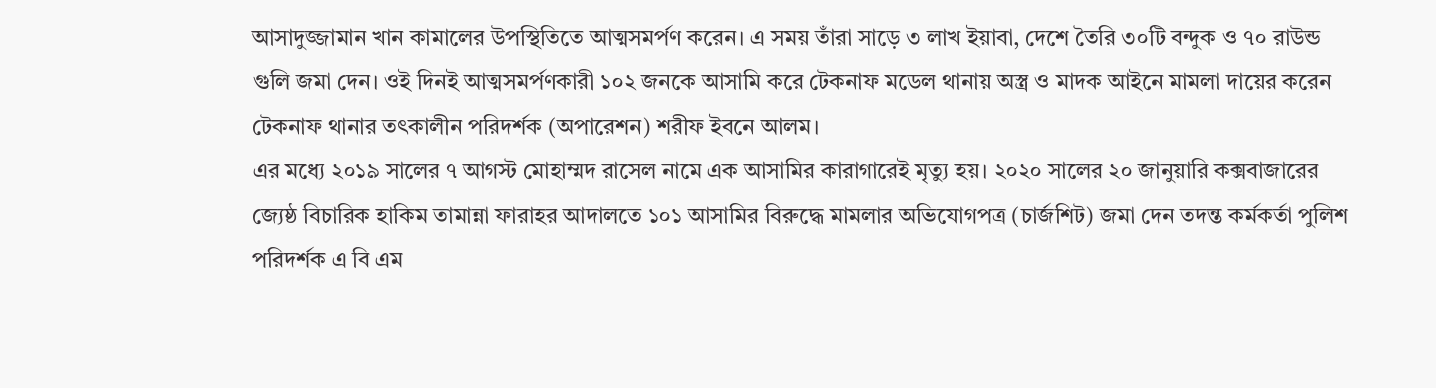আসাদুজ্জামান খান কামালের উপস্থিতিতে আত্মসমর্পণ করেন। এ সময় তাঁরা সাড়ে ৩ লাখ ইয়াবা, দেশে তৈরি ৩০টি বন্দুক ও ৭০ রাউন্ড গুলি জমা দেন। ওই দিনই আত্মসমর্পণকারী ১০২ জনকে আসামি করে টেকনাফ মডেল থানায় অস্ত্র ও মাদক আইনে মামলা দায়ের করেন টেকনাফ থানার তৎকালীন পরিদর্শক (অপারেশন) শরীফ ইবনে আলম।
এর মধ্যে ২০১৯ সালের ৭ আগস্ট মোহাম্মদ রাসেল নামে এক আসামির কারাগারেই মৃত্যু হয়। ২০২০ সালের ২০ জানুয়ারি কক্সবাজারের জ্যেষ্ঠ বিচারিক হাকিম তামান্না ফারাহর আদালতে ১০১ আসামির বিরুদ্ধে মামলার অভিযোগপত্র (চার্জশিট) জমা দেন তদন্ত কর্মকর্তা পুলিশ পরিদর্শক এ বি এম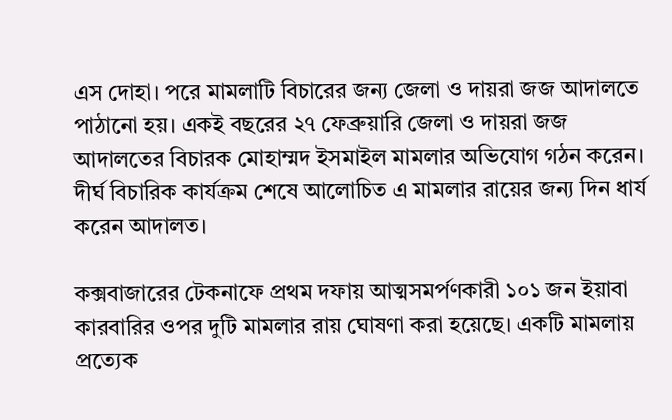এস দোহা। পরে মামলাটি বিচারের জন্য জেলা ও দায়রা জজ আদালতে পাঠানো হয়। একই বছরের ২৭ ফেব্রুয়ারি জেলা ও দায়রা জজ আদালতের বিচারক মোহাম্মদ ইসমাইল মামলার অভিযোগ গঠন করেন।
দীর্ঘ বিচারিক কার্যক্রম শেষে আলোচিত এ মামলার রায়ের জন্য দিন ধার্য করেন আদালত।

কক্সবাজারের টেকনাফে প্রথম দফায় আত্মসমর্পণকারী ১০১ জন ইয়াবা কারবারির ওপর দুটি মামলার রায় ঘোষণা করা হয়েছে। একটি মামলায় প্রত্যেক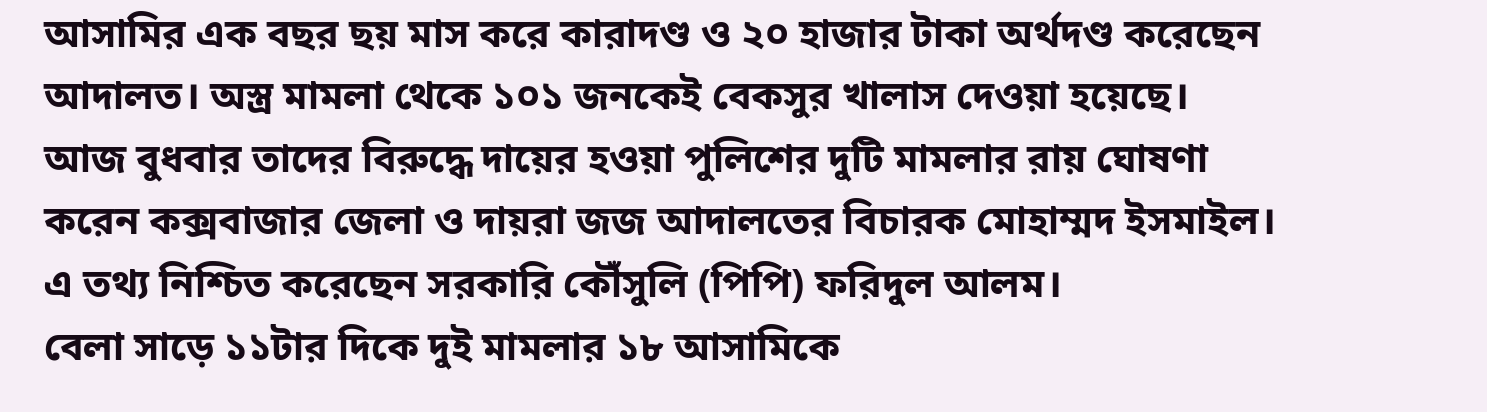আসামির এক বছর ছয় মাস করে কারাদণ্ড ও ২০ হাজার টাকা অর্থদণ্ড করেছেন আদালত। অস্ত্র মামলা থেকে ১০১ জনকেই বেকসুর খালাস দেওয়া হয়েছে।
আজ বুধবার তাদের বিরুদ্ধে দায়ের হওয়া পুলিশের দুটি মামলার রায় ঘোষণা করেন কক্সবাজার জেলা ও দায়রা জজ আদালতের বিচারক মোহাম্মদ ইসমাইল। এ তথ্য নিশ্চিত করেছেন সরকারি কৌঁসুলি (পিপি) ফরিদুল আলম।
বেলা সাড়ে ১১টার দিকে দুই মামলার ১৮ আসামিকে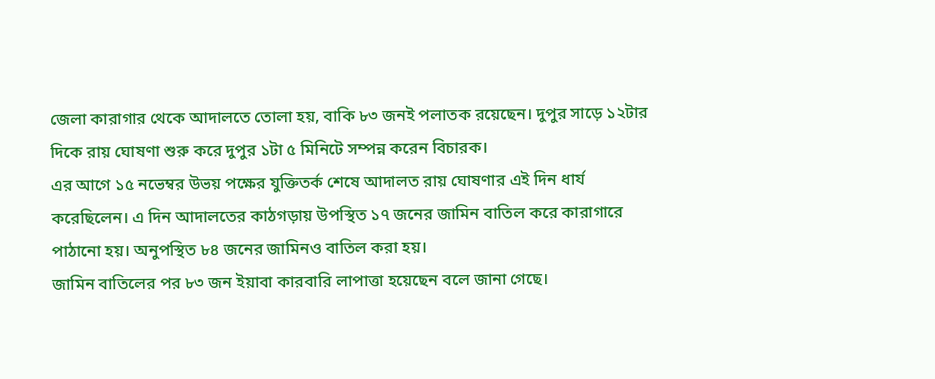জেলা কারাগার থেকে আদালতে তোলা হয়, বাকি ৮৩ জনই পলাতক রয়েছেন। দুপুর সাড়ে ১২টার দিকে রায় ঘোষণা শুরু করে দুপুর ১টা ৫ মিনিটে সম্পন্ন করেন বিচারক।
এর আগে ১৫ নভেম্বর উভয় পক্ষের যুক্তিতর্ক শেষে আদালত রায় ঘোষণার এই দিন ধার্য করেছিলেন। এ দিন আদালতের কাঠগড়ায় উপস্থিত ১৭ জনের জামিন বাতিল করে কারাগারে পাঠানো হয়। অনুপস্থিত ৮৪ জনের জামিনও বাতিল করা হয়।
জামিন বাতিলের পর ৮৩ জন ইয়াবা কারবারি লাপাত্তা হয়েছেন বলে জানা গেছে।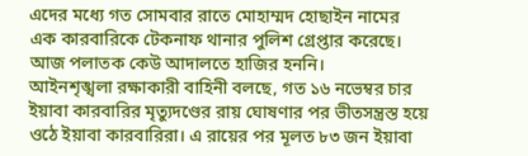এদের মধ্যে গত সোমবার রাতে মোহাম্মদ হোছাইন নামের এক কারবারিকে টেকনাফ থানার পুলিশ গ্রেপ্তার করেছে। আজ পলাতক কেউ আদালতে হাজির হননি।
আইনশৃঙ্খলা রক্ষাকারী বাহিনী বলছে, গত ১৬ নভেম্বর চার ইয়াবা কারবারির মৃত্যুদণ্ডের রায় ঘোষণার পর ভীতসন্ত্রস্ত হয়ে ওঠে ইয়াবা কারবারিরা। এ রায়ের পর মূলত ৮৩ জন ইয়াবা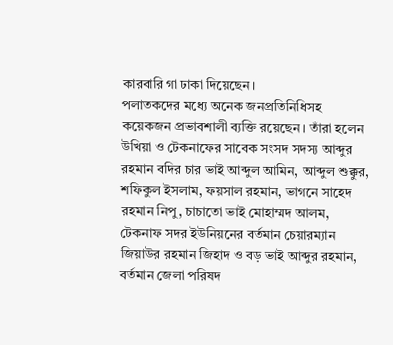কারবারি গা ঢাকা দিয়েছেন।
পলাতকদের মধ্যে অনেক জনপ্রতিনিধিসহ কয়েকজন প্রভাবশালী ব্যক্তি রয়েছেন। তাঁরা হলেন উখিয়া ও টেকনাফের সাবেক সংসদ সদস্য আব্দুর রহমান বদির চার ভাই আব্দুল আমিন, আব্দুল শুক্কুর, শফিকুল ইসলাম, ফয়সাল রহমান, ভাগনে সাহেদ রহমান নিপু, চাচাতো ভাই মোহাম্মদ আলম, টেকনাফ সদর ইউনিয়নের বর্তমান চেয়ারম্যান জিয়াউর রহমান জিহাদ ও বড় ভাই আব্দুর রহমান, বর্তমান জেলা পরিষদ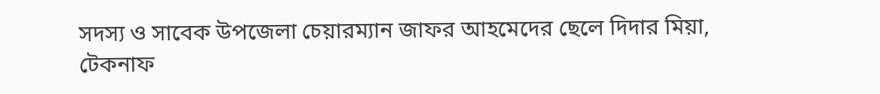সদস্য ও সাবেক উপজেলা চেয়ারম্যান জাফর আহমেদের ছেলে দিদার মিয়া, টেকনাফ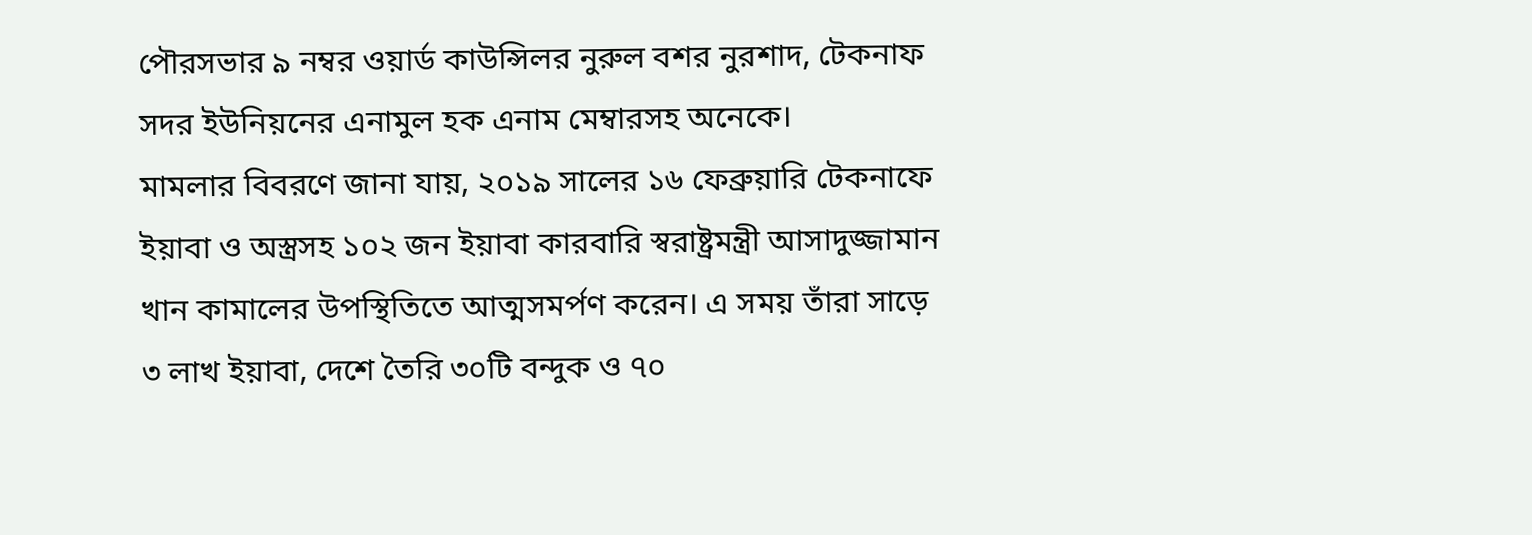পৌরসভার ৯ নম্বর ওয়ার্ড কাউন্সিলর নুরুল বশর নুরশাদ, টেকনাফ সদর ইউনিয়নের এনামুল হক এনাম মেম্বারসহ অনেকে।
মামলার বিবরণে জানা যায়, ২০১৯ সালের ১৬ ফেব্রুয়ারি টেকনাফে ইয়াবা ও অস্ত্রসহ ১০২ জন ইয়াবা কারবারি স্বরাষ্ট্রমন্ত্রী আসাদুজ্জামান খান কামালের উপস্থিতিতে আত্মসমর্পণ করেন। এ সময় তাঁরা সাড়ে ৩ লাখ ইয়াবা, দেশে তৈরি ৩০টি বন্দুক ও ৭০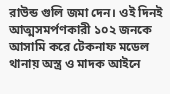রাউন্ড গুলি জমা দেন। ওই দিনই আত্মসমর্পণকারী ১০২ জনকে আসামি করে টেকনাফ মডেল থানায় অস্ত্র ও মাদক আইনে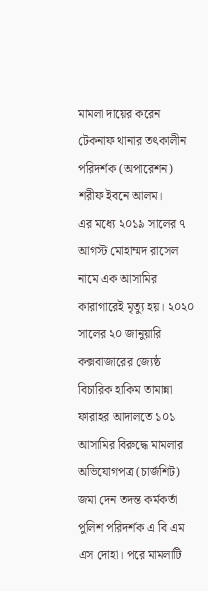মামলা দায়ের করেন টেকনাফ থানার তৎকালীন পরিদর্শক (অপারেশন) শরীফ ইবনে আলম।
এর মধ্যে ২০১৯ সালের ৭ আগস্ট মোহাম্মদ রাসেল নামে এক আসামির কারাগারেই মৃত্যু হয়। ২০২০ সালের ২০ জানুয়ারি কক্সবাজারের জ্যেষ্ঠ বিচারিক হাকিম তামান্না ফারাহর আদালতে ১০১ আসামির বিরুদ্ধে মামলার অভিযোগপত্র (চার্জশিট) জমা দেন তদন্ত কর্মকর্তা পুলিশ পরিদর্শক এ বি এম এস দোহা। পরে মামলাটি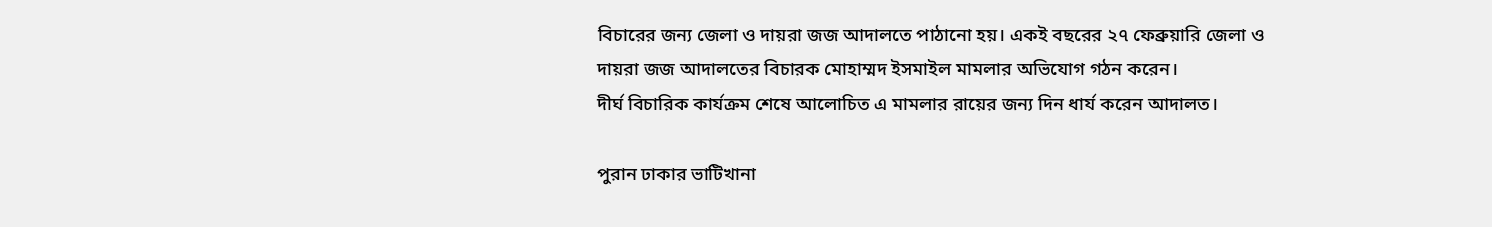বিচারের জন্য জেলা ও দায়রা জজ আদালতে পাঠানো হয়। একই বছরের ২৭ ফেব্রুয়ারি জেলা ও দায়রা জজ আদালতের বিচারক মোহাম্মদ ইসমাইল মামলার অভিযোগ গঠন করেন।
দীর্ঘ বিচারিক কার্যক্রম শেষে আলোচিত এ মামলার রায়ের জন্য দিন ধার্য করেন আদালত।

পুরান ঢাকার ভাটিখানা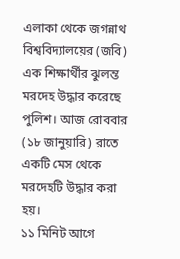এলাকা থেকে জগন্নাথ বিশ্ববিদ্যালয়ের (জবি) এক শিক্ষার্থীর ঝুলন্ত মরদেহ উদ্ধার করেছে পুলিশ। আজ রোববার (১৮ জানুয়ারি) রাতে একটি মেস থেকে মরদেহটি উদ্ধার করা হয়।
১১ মিনিট আগে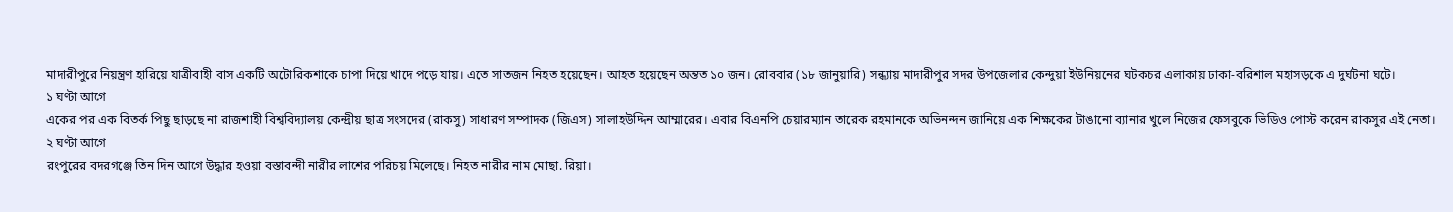মাদারীপুরে নিয়ন্ত্রণ হারিয়ে যাত্রীবাহী বাস একটি অটোরিকশাকে চাপা দিয়ে খাদে পড়ে যায়। এতে সাতজন নিহত হয়েছেন। আহত হয়েছেন অন্তত ১০ জন। রোববার (১৮ জানুয়ারি) সন্ধ্যায় মাদারীপুর সদর উপজেলার কেন্দুয়া ইউনিয়নের ঘটকচর এলাকায় ঢাকা-বরিশাল মহাসড়কে এ দুর্ঘটনা ঘটে।
১ ঘণ্টা আগে
একের পর এক বিতর্ক পিছু ছাড়ছে না রাজশাহী বিশ্ববিদ্যালয় কেন্দ্রীয় ছাত্র সংসদের (রাকসু) সাধারণ সম্পাদক (জিএস) সালাহউদ্দিন আম্মারের। এবার বিএনপি চেয়ারম্যান তারেক রহমানকে অভিনন্দন জানিয়ে এক শিক্ষকের টাঙানো ব্যানার খুলে নিজের ফেসবুকে ভিডিও পোস্ট করেন রাকসুর এই নেতা।
২ ঘণ্টা আগে
রংপুরের বদরগঞ্জে তিন দিন আগে উদ্ধার হওয়া বস্তাবন্দী নারীর লাশের পরিচয় মিলেছে। নিহত নারীর নাম মোছা. রিয়া।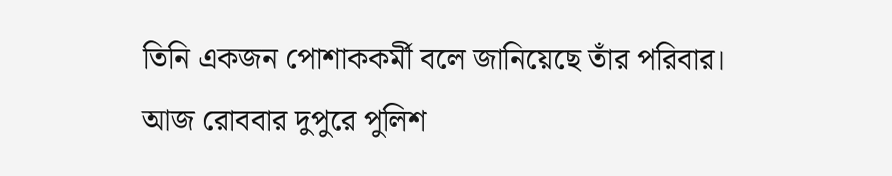তিনি একজন পোশাককর্মী বলে জানিয়েছে তাঁর পরিবার। আজ রোববার দুপুরে পুলিশ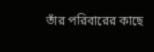তাঁর পরিবারের কাছে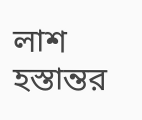লাশ হস্তান্তর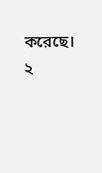করেছে।
২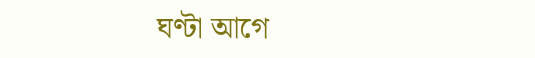ঘণ্টা আগে